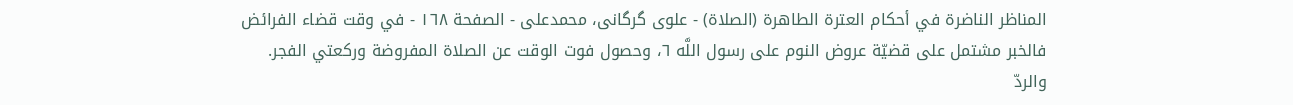المناظر الناضرة في أحکام العترة الطاهرة (الصلاة) - علوی گرگانی، محمدعلی - الصفحة ١٦٨ - في وقت قضاء الفرائض
فالخبر مشتمل على قضيّة عروض النوم على رسول اللَّه ٦، وحصول فوت الوقت عن الصلاة المفروضة وركعتي الفجر.
والردّ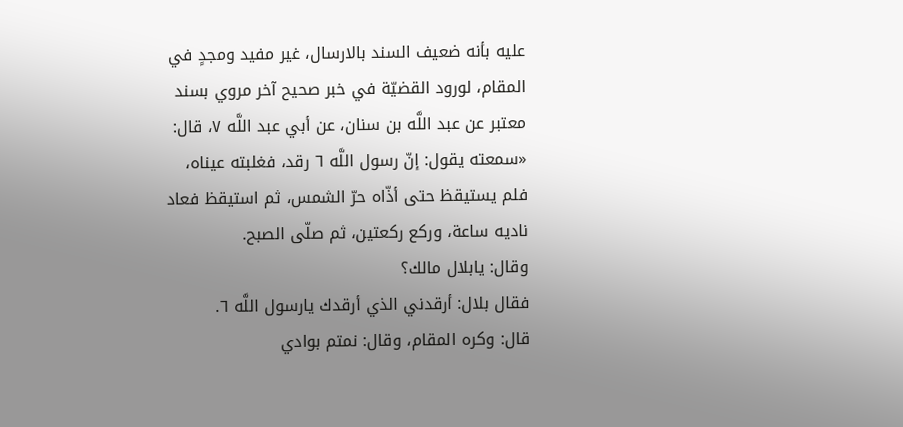عليه بأنه ضعيف السند بالارسال، غير مفيد ومجدٍ في المقام، لورود القضيّة في خبر صحيح آخر مروي بسند معتبر عن عبد اللَّه بن سنان، عن أبي عبد اللَّه ٧، قال:
«سمعته يقول: إنّ رسول اللَّه ٦ رقد، فغلبته عيناه، فلم يستيقظ حتى أذّاه حرّ الشمس، ثم استيقظ فعاد ناديه ساعة، وركع ركعتين، ثم صلّى الصبح.
وقال: يابلال مالك؟
فقال بلال: أرقدني الذي أرقدك يارسول اللَّه ٦.
قال: وكره المقام، وقال: نمتم بوادي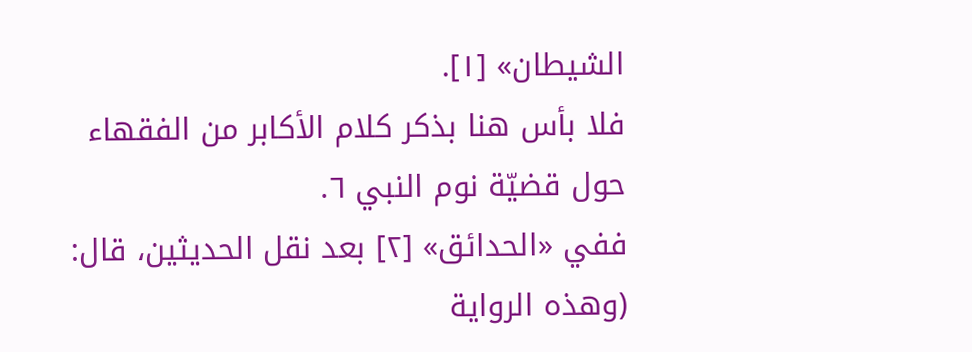الشيطان» [١].
فلا بأس هنا بذكر كلام الأكابر من الفقهاء حول قضيّة نوم النبي ٦.
ففي «الحدائق» [٢] بعد نقل الحديثين، قال:
(وهذه الرواية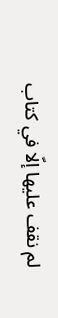لم نقف عليها إلّا في كتاب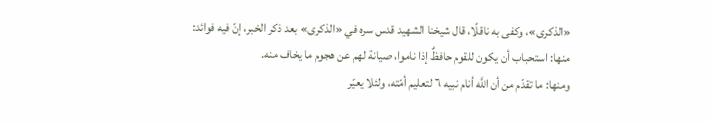«الذكرى»، وكفى به ناقلًا، قال شيخنا الشهيد قدس سره في «الذكرى» بعد ذكر الخبر، إنّ فيه فوائد:
منها: استحباب أن يكون للقوم حافظٌ إذا ناموا، صيانة لهم عن هجوم ما يخاف منه.
ومنها: ما تقدّم من أن اللَّه أنام نبيه ٦ لتعليم أمّته، ولئلا يعيّر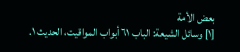بعض الأمة
[١] وسائل الشيعة: الباب ٦١ أبواب المواقيت، الحديث ١.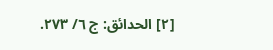[٢] الحدائق: ج ٦/ ٢٧٣.